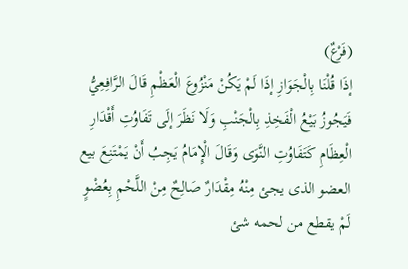(فَرْعٌ)
إذَا قُلْنَا بِالْجَوَازِ إذَا لَمْ يَكُنْ مَنْزُوعَ الْعَظْمِ قَالَ الرَّافِعِيُّ فَيَجُوزُ بَيْعُ الْفَخِذِ بِالْجَنْبِ وَلَا نَظَرَ إلَى تَفَاوُتِ أَقْدَارِ الْعِظَامِ كَتَفَاوُتِ النَّوَى وَقَالَ الْإِمَامُ يَجِبُ أَنْ يَمْتَنِعَ بيع العضو الذى يجئ مِنْهُ مِقْدَارٌ صَالِحٌ مِنْ اللَّحْمِ بِعُضْوٍ لَمْ يقطع من لحمه شئ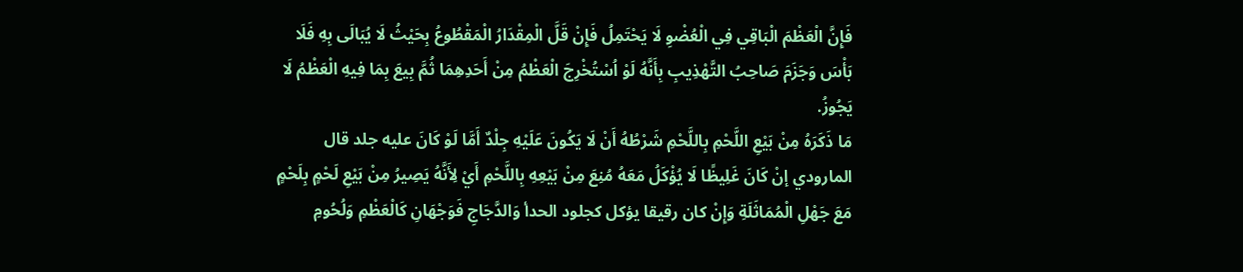فَإِنَّ الْعَظْمَ الْبَاقِي فِي الْعُضْوِ لَا يَحْتَمِلُ فَإِنْ قَلَّ الْمِقْدَارُ الْمَقْطُوعُ بِحَيْثُ لَا يُبَالَى بِهِ فَلَا بَأْسَ وَجَزَمَ صَاحِبُ التَّهْذِيبِ بِأَنَّهُ لَوْ اُسْتُخْرِجَ الْعَظْمُ مِنْ أَحَدِهِمَا ثُمَّ بِيعَ بِمَا فِيهِ الْعَظْمُ لَا يَجُوزُ.
مَا ذَكَرَهُ مِنْ بَيْعِ اللَّحْمِ بِاللَّحْمِ شَرْطُهُ أَنْ لَا يَكُونَ عَلَيْهِ جِلْدٌ أَمَّا لَوْ كَانَ عليه جلد قال المارودي إنْ كَانَ غَلِيظًا لَا يُؤْكَلُ مَعَهُ مُنِعَ مِنْ بَيْعِهِ بِاللَّحْمِ أَيْ لِأَنَّهُ يَصِيرُ مِنْ بَيْعِ لَحْمٍ بِلَحْمٍ مَعَ جَهْلِ الْمُمَاثَلَةِ وَإِنْ كان رقيقا يؤكل كجلود الحدأ وَالدَّجَاجِ فَوَجْهَانِ كَالْعَظْمِ وَلُحُومِ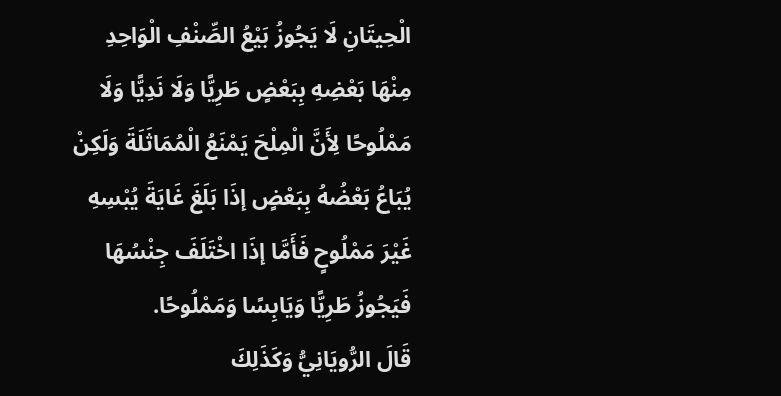الْحِيتَانِ لَا يَجُوزُ بَيْعُ الصِّنْفِ الْوَاحِدِ مِنْهَا بَعْضِهِ بِبَعْضٍ طَرِيًّا وَلَا نَدِيًّا وَلَا مَمْلُوحًا لِأَنَّ الْمِلْحَ يَمْنَعُ الْمُمَاثَلَةَ وَلَكِنْ يُبَاعُ بَعْضُهُ بِبَعْضٍ إذَا بَلَغَ غَايَةَ يُبْسِهِ غَيْرَ مَمْلُوحٍ فَأَمَّا إذَا اخْتَلَفَ جِنْسُهَا فَيَجُوزُ طَرِيًّا وَيَابِسًا وَمَمْلُوحًا.
قَالَ الرُّويَانِيُّ وَكَذَلِكَ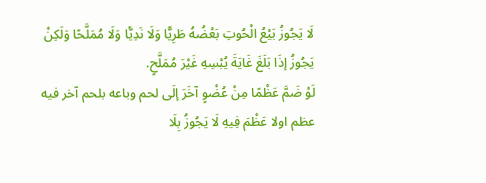لَا يَجُوزُ بَيْعُ الْحُوتِ بَعْضُهُ طَرِيًّا وَلَا نَدِيًّا وَلَا مُمَلَّحًا وَلَكِنْ يَجُوزُ إذَا بَلَغَ غَايَةَ يُبْسِهِ غَيْرَ مُمَلَّحٍ.
لَوْ ضَمَّ عَظْمًا مِنْ عُضْوٍ آخَرَ إلَى لحم وباعه بلحم آخر فيه عظم اولا عَظْمَ فِيهِ لَا يَجُوزُ بِلَا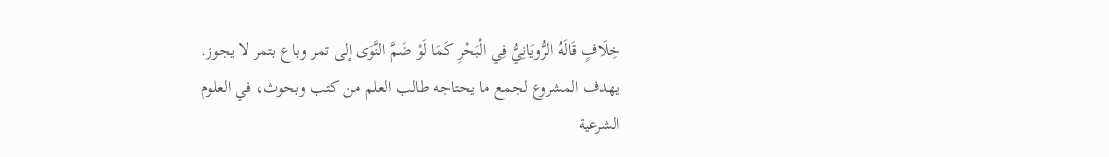خِلَافٍ قَالَهُ الرُّويَانِيُّ فِي الْبَحْرِ كَمَا لَوْ ضَمَّ النَّوَى إلى تمر وباع بتمر لا يجوز.
يهدف المشروع لجمع ما يحتاجه طالب العلم من كتب وبحوث، في العلوم الشرعية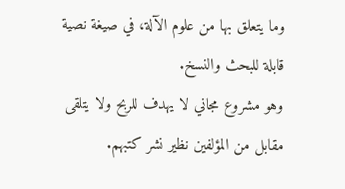وما يتعلق بها من علوم الآلة، في صيغة نصية قابلة للبحث والنسخ.
وهو مشروع مجاني لا يهدف للربح ولا يتلقى مقابل من المؤلفين نظير نشر كتبهم.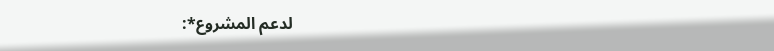لدعم المشروع*: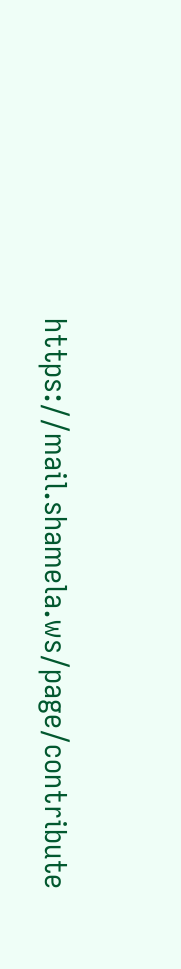https://mail.shamela.ws/page/contribute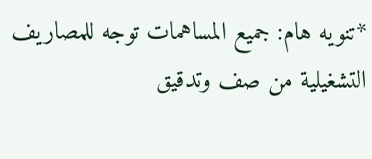*تنويه هام: جميع المساهمات توجه للمصاريف التشغيلية من صف وتدقيق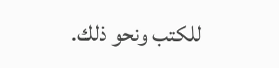للكتب ونحو ذلك.